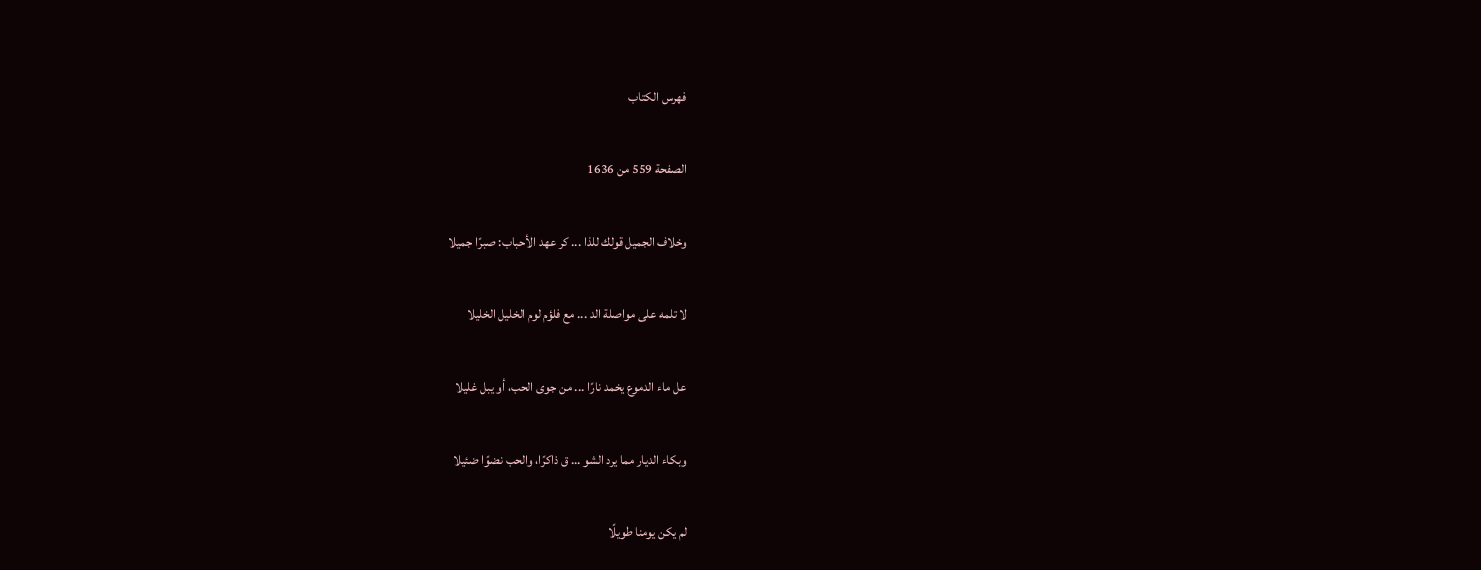فهرس الكتاب

الصفحة 559 من 1636

وخلاف الجميل قولك للذا ... كر عهد الأحباب: صبرًا جميلا

لا تلمه على مواصلة الد ... مع فلؤم لوم الخليل الخليلا

عل ماء الدموع يخمد نارًا ... من جوى الحب، أو يبل غليلا

وبكاء الديار مما يرد الشو ... ق ذاكرًا، والحب نضوًا ضئيلا

لم يكن يومنا طويلًا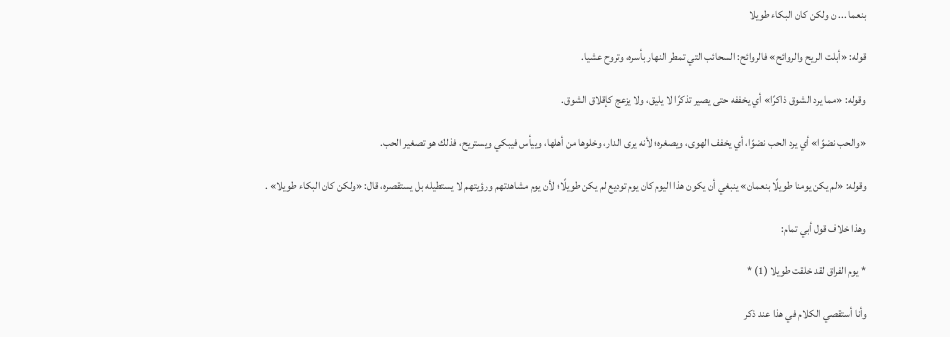بنعما ... ن ولكن كان البكاء طويلا

قوله: «أبلت الريح والروائح» فالروائح: السحائب التي تمطر النهار بأسره، وتروح عشيا.

وقوله: «مما يرد الشوق ذاكرًا» أي يخففه حتى يصير تذكرًا لا يليق، ولا يزعج كإقلاق الشوق.

«والحب نضوًا» أي يرد الحب نضوًا، أي يخفف الهوى، ويصغره؛ لأنه يرى الدار، وخلوها من أهلها، وييأس فيبكي ويستريح، فذلك هو تصغير الحب.

وقوله: «لم يكن يومنا طويلًا بنعمان» ينبغي أن يكون هذا اليوم كان يوم توديع لم يكن طويلًا؛ لأن يوم مشاهدتهم ورؤيتهم لا يستطيله بل يستقصره، قال: «ولكن كان البكاء طويلا» .

وهذا خلاف قول أبي تمام:

* يوم الفراق لقد خلقت طويلا (1) *

وأنا أستقصي الكلام في هذا عند ذكر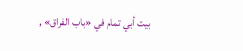بيت أبي تمام في «باب الفراق» ,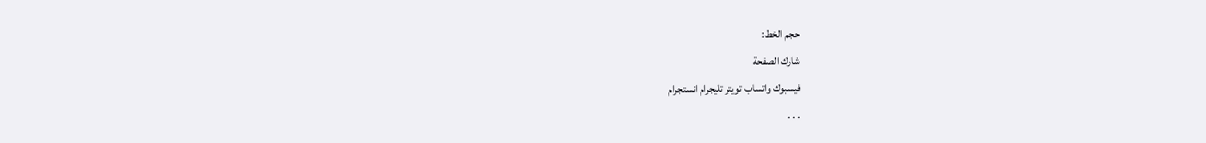حجم الخط:
شارك الصفحة
فيسبوك واتساب تويتر تليجرام انستجرام
. . .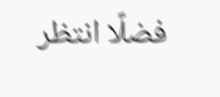فضلًا انتظر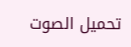تحميل الصوت